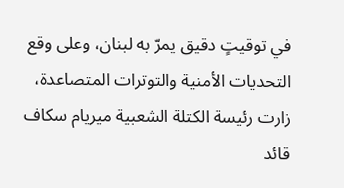في توقيتٍ دقيق يمرّ به لبنان، وعلى وقع التحديات الأمنية والتوترات المتصاعدة، زارت رئيسة الكتلة الشعبية ميريام سكاف قائد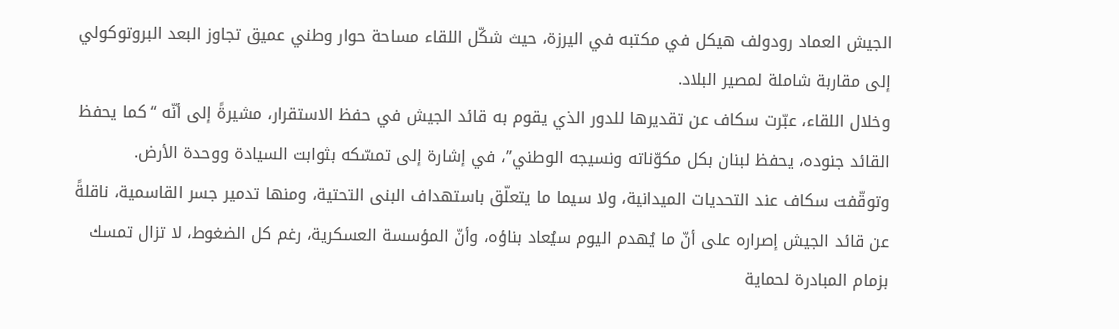الجيش العماد رودولف هيكل في مكتبه في اليرزة، حيث شكّل اللقاء مساحة حوار وطني عميق تجاوز البعد البروتوكولي إلى مقاربة شاملة لمصير البلاد.
وخلال اللقاء، عبّرت سكاف عن تقديرها للدور الذي يقوم به قائد الجيش في حفظ الاستقرار، مشيرةً إلى أنّه “كما يحفظ القائد جنوده، يحفظ لبنان بكل مكوّناته ونسيجه الوطني”، في إشارة إلى تمسّكه بثوابت السيادة ووحدة الأرض.
وتوقّفت سكاف عند التحديات الميدانية، ولا سيما ما يتعلّق باستهداف البنى التحتية، ومنها تدمير جسر القاسمية، ناقلةً عن قائد الجيش إصراره على أنّ ما يُهدم اليوم سيُعاد بناؤه، وأنّ المؤسسة العسكرية، رغم كل الضغوط، لا تزال تمسك بزمام المبادرة لحماية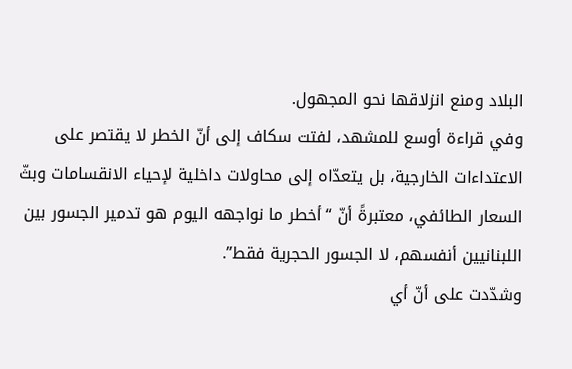البلاد ومنع انزلاقها نحو المجهول.
وفي قراءة أوسع للمشهد، لفتت سكاف إلى أنّ الخطر لا يقتصر على الاعتداءات الخارجية، بل يتعدّاه إلى محاولات داخلية لإحياء الانقسامات وبثّ السعار الطائفي، معتبرةً أنّ “أخطر ما نواجهه اليوم هو تدمير الجسور بين اللبنانيين أنفسهم، لا الجسور الحجرية فقط”.
وشدّدت على أنّ أي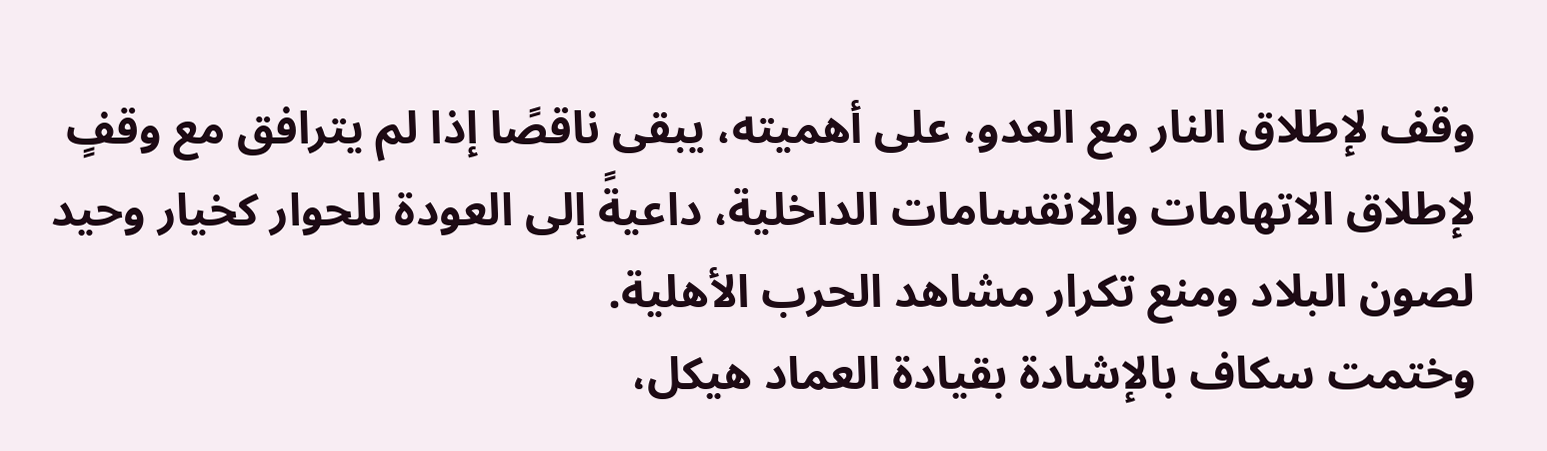وقف لإطلاق النار مع العدو، على أهميته، يبقى ناقصًا إذا لم يترافق مع وقفٍ لإطلاق الاتهامات والانقسامات الداخلية، داعيةً إلى العودة للحوار كخيار وحيد لصون البلاد ومنع تكرار مشاهد الحرب الأهلية.
وختمت سكاف بالإشادة بقيادة العماد هيكل،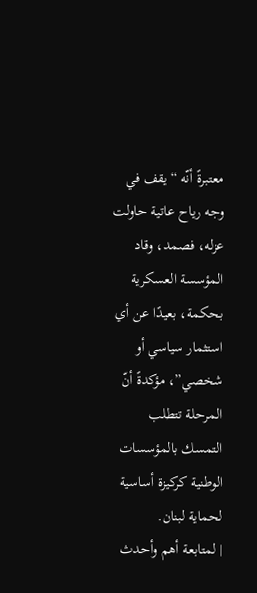معتبرةً أنّه “يقف في وجه رياح عاتية حاولت عزله، فصمد، وقاد المؤسسة العسكرية بحكمة، بعيدًا عن أي استثمار سياسي أو شخصي”، مؤكدةً أنّ المرحلة تتطلب التمسك بالمؤسسات الوطنية كركيزة أساسية لحماية لبنان.
| لمتابعة أهم وأحدث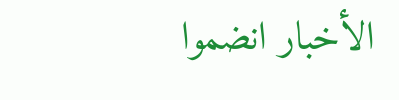الأخبار انضموا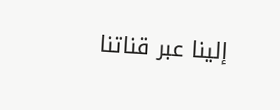إلينا عبر قناتنا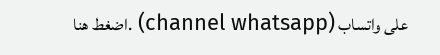على واتساب (channel whatsapp) .اضغط هنا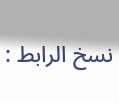نسخ الرابط :